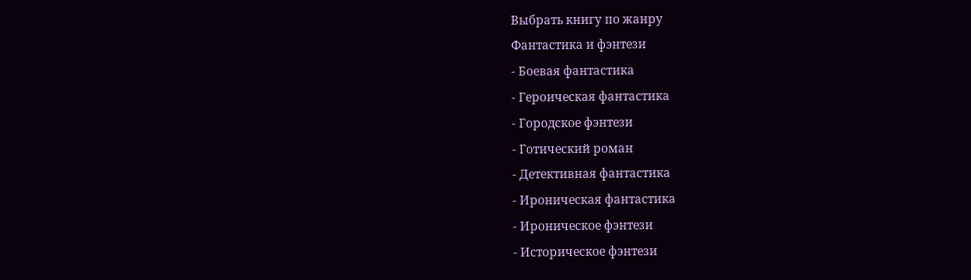Выбрать книгу по жанру
Фантастика и фэнтези
- Боевая фантастика
- Героическая фантастика
- Городское фэнтези
- Готический роман
- Детективная фантастика
- Ироническая фантастика
- Ироническое фэнтези
- Историческое фэнтези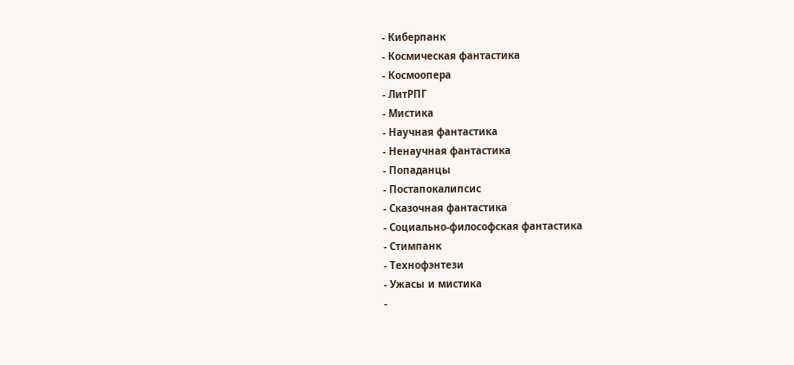- Киберпанк
- Космическая фантастика
- Космоопера
- ЛитРПГ
- Мистика
- Научная фантастика
- Ненаучная фантастика
- Попаданцы
- Постапокалипсис
- Сказочная фантастика
- Социально-философская фантастика
- Стимпанк
- Технофэнтези
- Ужасы и мистика
-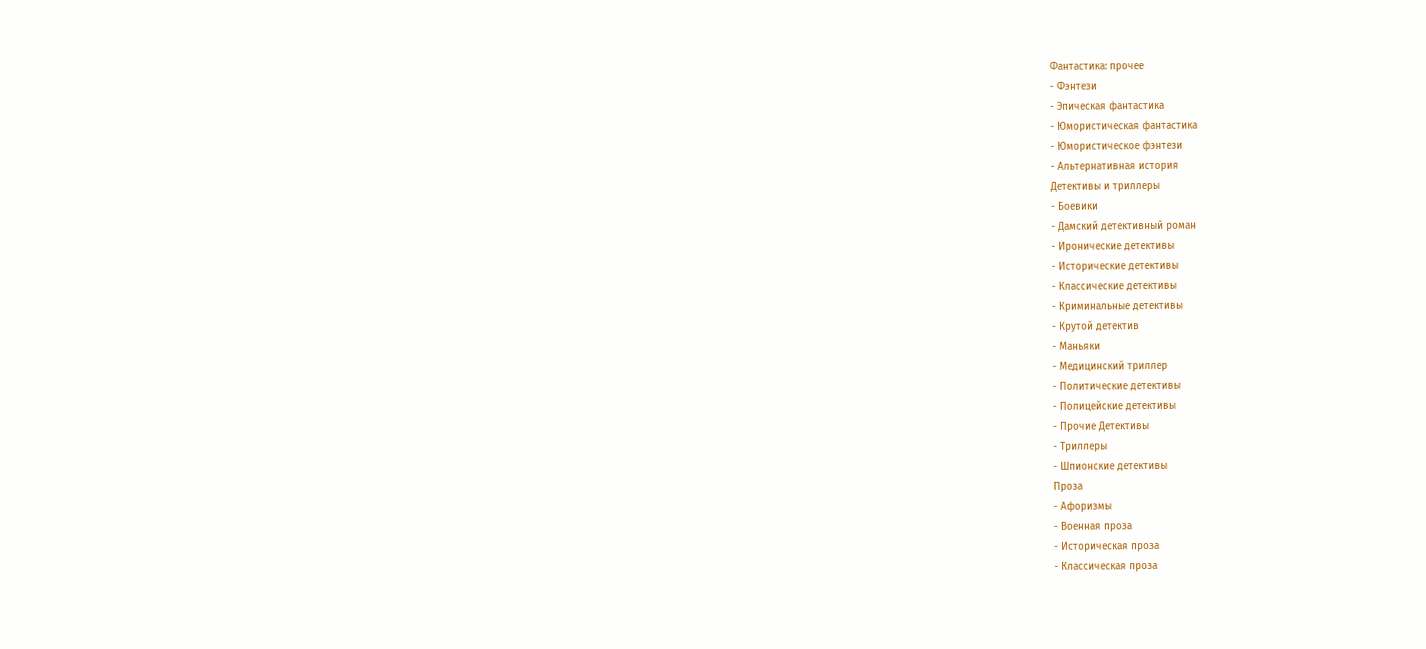Фантастика: прочее
- Фэнтези
- Эпическая фантастика
- Юмористическая фантастика
- Юмористическое фэнтези
- Альтернативная история
Детективы и триллеры
- Боевики
- Дамский детективный роман
- Иронические детективы
- Исторические детективы
- Классические детективы
- Криминальные детективы
- Крутой детектив
- Маньяки
- Медицинский триллер
- Политические детективы
- Полицейские детективы
- Прочие Детективы
- Триллеры
- Шпионские детективы
Проза
- Афоризмы
- Военная проза
- Историческая проза
- Классическая проза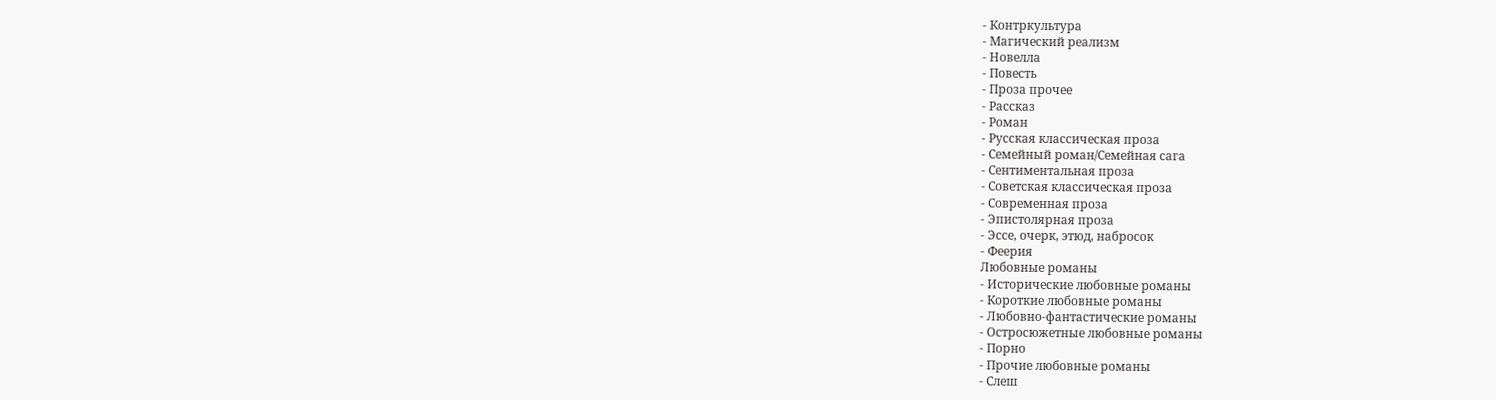- Контркультура
- Магический реализм
- Новелла
- Повесть
- Проза прочее
- Рассказ
- Роман
- Русская классическая проза
- Семейный роман/Семейная сага
- Сентиментальная проза
- Советская классическая проза
- Современная проза
- Эпистолярная проза
- Эссе, очерк, этюд, набросок
- Феерия
Любовные романы
- Исторические любовные романы
- Короткие любовные романы
- Любовно-фантастические романы
- Остросюжетные любовные романы
- Порно
- Прочие любовные романы
- Слеш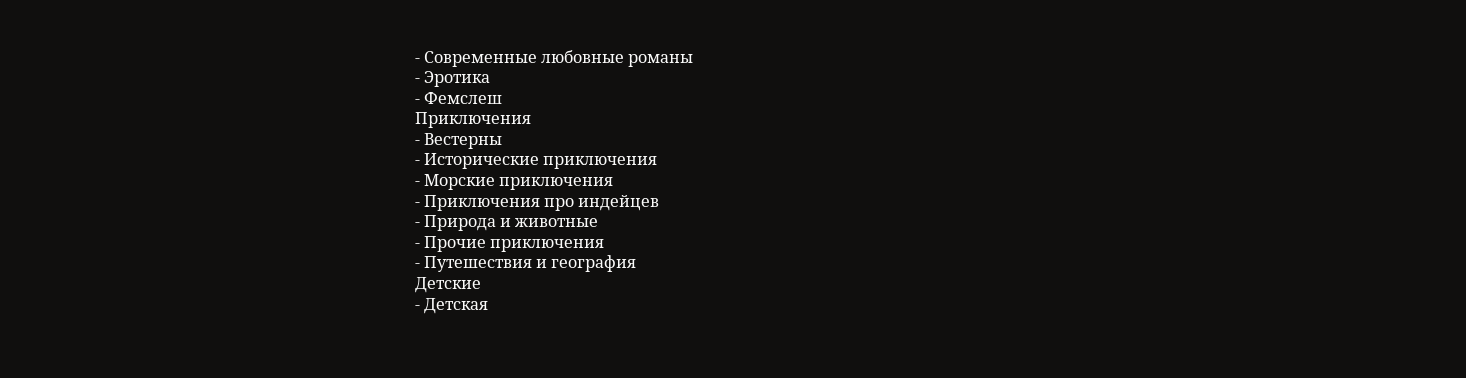- Современные любовные романы
- Эротика
- Фемслеш
Приключения
- Вестерны
- Исторические приключения
- Морские приключения
- Приключения про индейцев
- Природа и животные
- Прочие приключения
- Путешествия и география
Детские
- Детская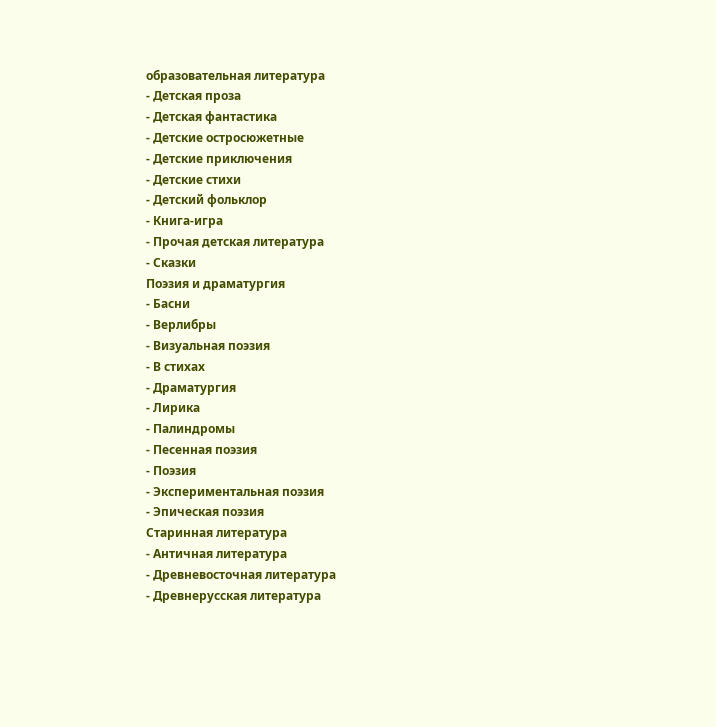образовательная литература
- Детская проза
- Детская фантастика
- Детские остросюжетные
- Детские приключения
- Детские стихи
- Детский фольклор
- Книга-игра
- Прочая детская литература
- Сказки
Поэзия и драматургия
- Басни
- Верлибры
- Визуальная поэзия
- В стихах
- Драматургия
- Лирика
- Палиндромы
- Песенная поэзия
- Поэзия
- Экспериментальная поэзия
- Эпическая поэзия
Старинная литература
- Античная литература
- Древневосточная литература
- Древнерусская литература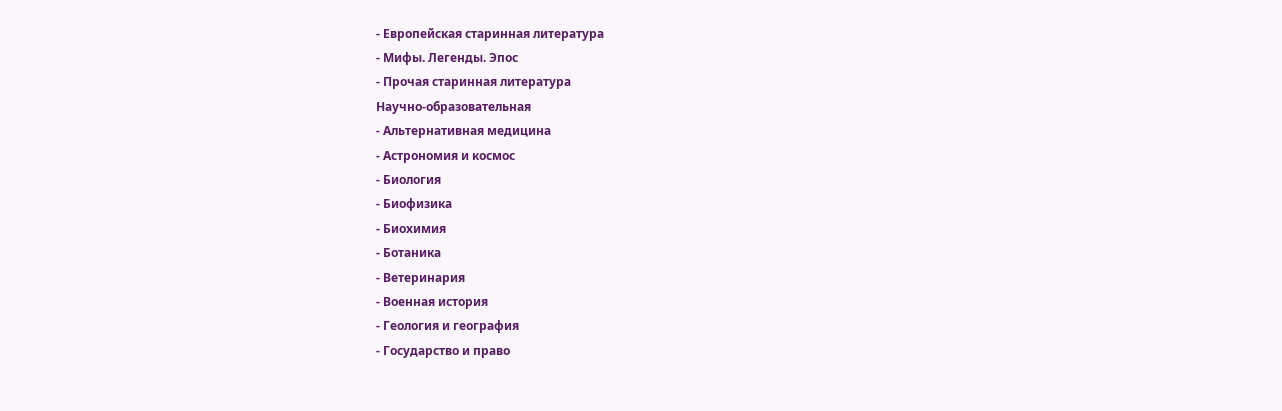- Европейская старинная литература
- Мифы. Легенды. Эпос
- Прочая старинная литература
Научно-образовательная
- Альтернативная медицина
- Астрономия и космос
- Биология
- Биофизика
- Биохимия
- Ботаника
- Ветеринария
- Военная история
- Геология и география
- Государство и право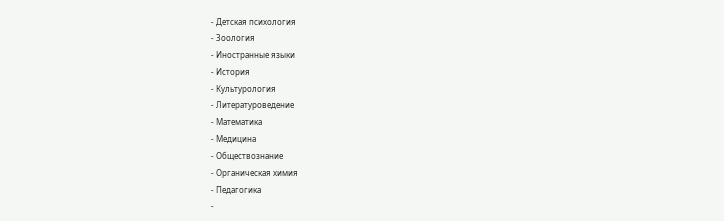- Детская психология
- Зоология
- Иностранные языки
- История
- Культурология
- Литературоведение
- Математика
- Медицина
- Обществознание
- Органическая химия
- Педагогика
-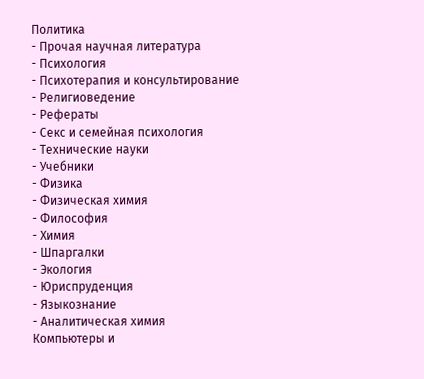Политика
- Прочая научная литература
- Психология
- Психотерапия и консультирование
- Религиоведение
- Рефераты
- Секс и семейная психология
- Технические науки
- Учебники
- Физика
- Физическая химия
- Философия
- Химия
- Шпаргалки
- Экология
- Юриспруденция
- Языкознание
- Аналитическая химия
Компьютеры и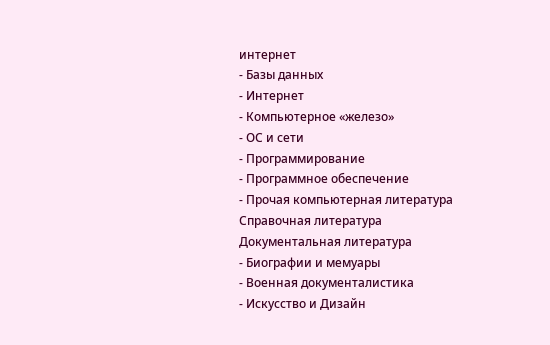интернет
- Базы данных
- Интернет
- Компьютерное «железо»
- ОС и сети
- Программирование
- Программное обеспечение
- Прочая компьютерная литература
Справочная литература
Документальная литература
- Биографии и мемуары
- Военная документалистика
- Искусство и Дизайн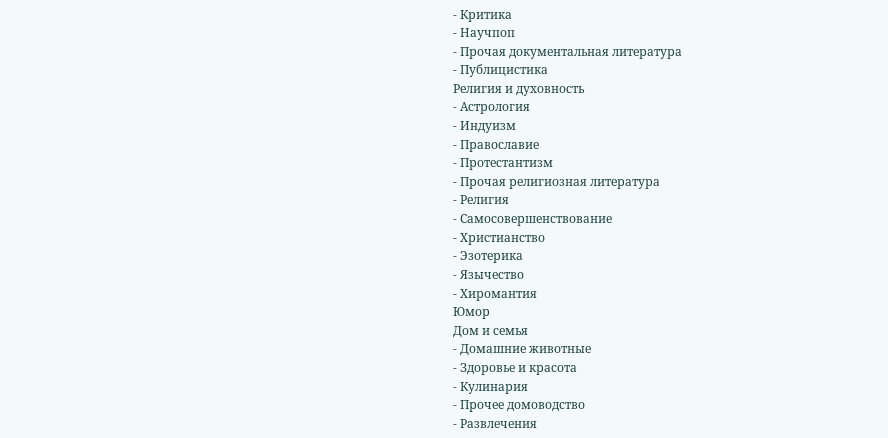- Критика
- Научпоп
- Прочая документальная литература
- Публицистика
Религия и духовность
- Астрология
- Индуизм
- Православие
- Протестантизм
- Прочая религиозная литература
- Религия
- Самосовершенствование
- Христианство
- Эзотерика
- Язычество
- Хиромантия
Юмор
Дом и семья
- Домашние животные
- Здоровье и красота
- Кулинария
- Прочее домоводство
- Развлечения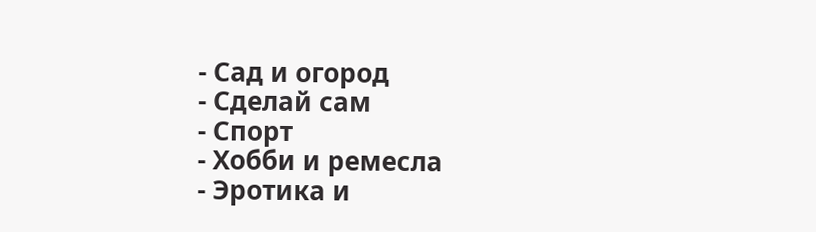- Сад и огород
- Сделай сам
- Спорт
- Хобби и ремесла
- Эротика и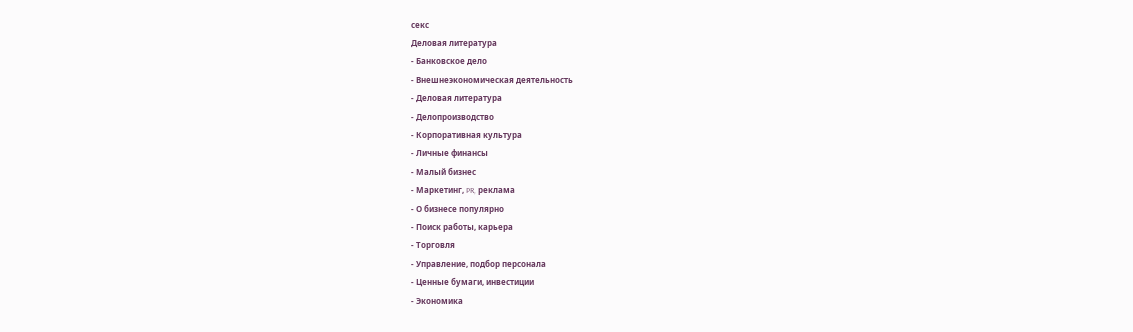секс
Деловая литература
- Банковское дело
- Внешнеэкономическая деятельность
- Деловая литература
- Делопроизводство
- Корпоративная культура
- Личные финансы
- Малый бизнес
- Маркетинг, PR, реклама
- О бизнесе популярно
- Поиск работы, карьера
- Торговля
- Управление, подбор персонала
- Ценные бумаги, инвестиции
- Экономика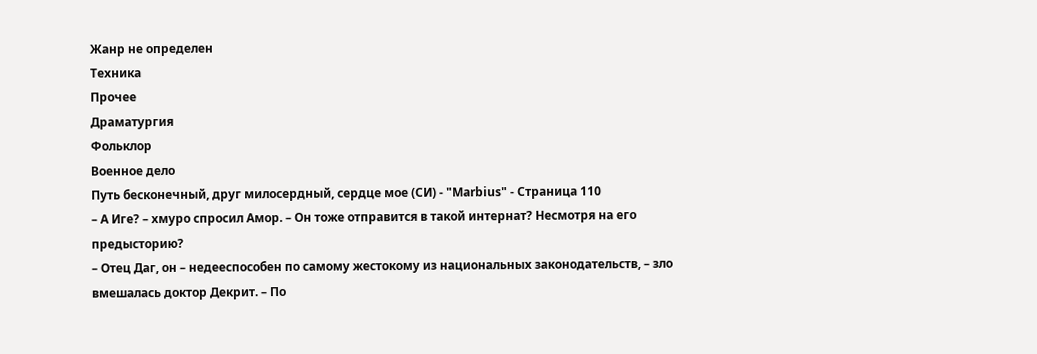Жанр не определен
Техника
Прочее
Драматургия
Фольклор
Военное дело
Путь бесконечный, друг милосердный, сердце мое (СИ) - "Marbius" - Страница 110
– А Иге? – хмуро спросил Амор. – Он тоже отправится в такой интернат? Несмотря на его предысторию?
– Отец Даг, он – недееспособен по самому жестокому из национальных законодательств, – зло вмешалась доктор Декрит. – По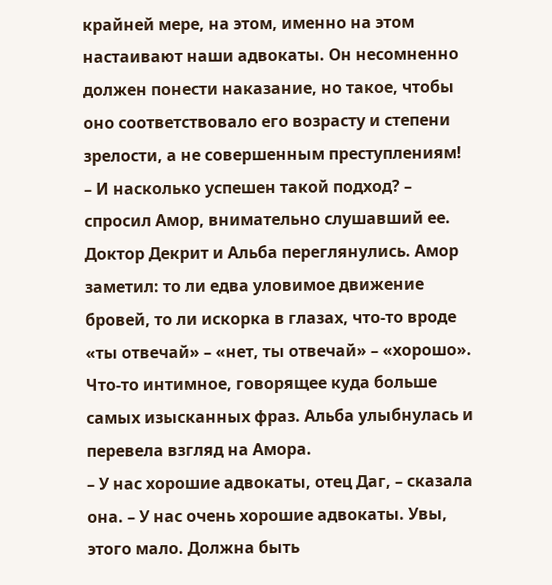крайней мере, на этом, именно на этом настаивают наши адвокаты. Он несомненно должен понести наказание, но такое, чтобы оно соответствовало его возрасту и степени зрелости, а не совершенным преступлениям!
– И насколько успешен такой подход? – спросил Амор, внимательно слушавший ее.
Доктор Декрит и Альба переглянулись. Амор заметил: то ли едва уловимое движение бровей, то ли искорка в глазах, что-то вроде «ты отвечай» – «нет, ты отвечай» – «хорошо». Что-то интимное, говорящее куда больше самых изысканных фраз. Альба улыбнулась и перевела взгляд на Амора.
– У нас хорошие адвокаты, отец Даг, – сказала она. – У нас очень хорошие адвокаты. Увы, этого мало. Должна быть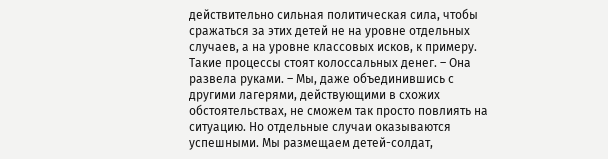действительно сильная политическая сила, чтобы сражаться за этих детей не на уровне отдельных случаев, а на уровне классовых исков, к примеру. Такие процессы стоят колоссальных денег. – Она развела руками. – Мы, даже объединившись с другими лагерями, действующими в схожих обстоятельствах, не сможем так просто повлиять на ситуацию. Но отдельные случаи оказываются успешными. Мы размещаем детей-солдат,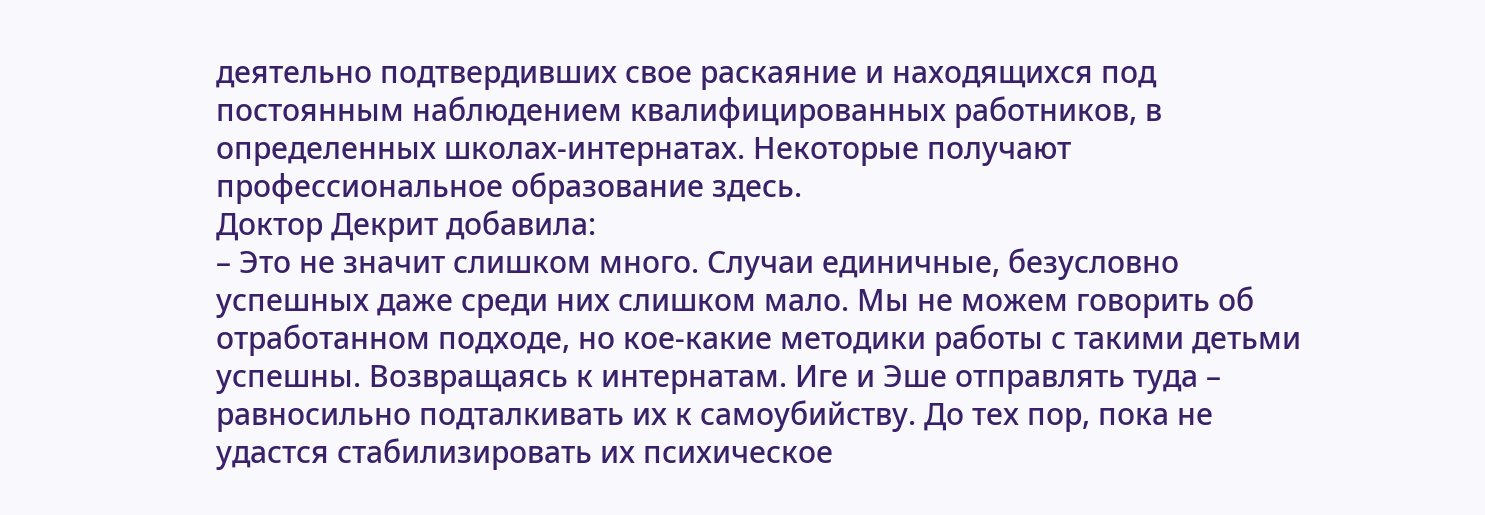деятельно подтвердивших свое раскаяние и находящихся под постоянным наблюдением квалифицированных работников, в определенных школах-интернатах. Некоторые получают профессиональное образование здесь.
Доктор Декрит добавила:
– Это не значит слишком много. Случаи единичные, безусловно успешных даже среди них слишком мало. Мы не можем говорить об отработанном подходе, но кое-какие методики работы с такими детьми успешны. Возвращаясь к интернатам. Иге и Эше отправлять туда – равносильно подталкивать их к самоубийству. До тех пор, пока не удастся стабилизировать их психическое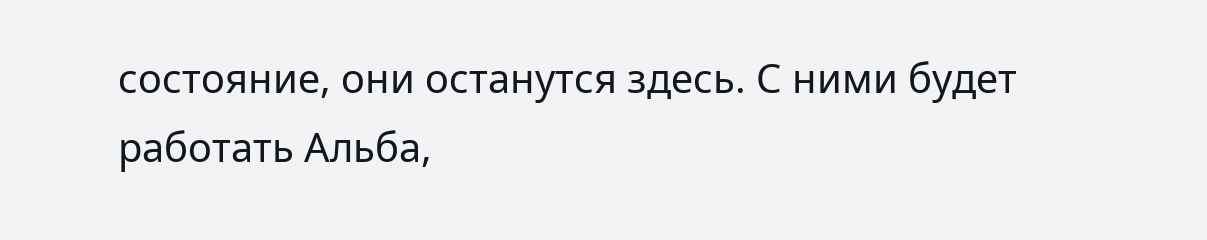состояние, они останутся здесь. С ними будет работать Альба,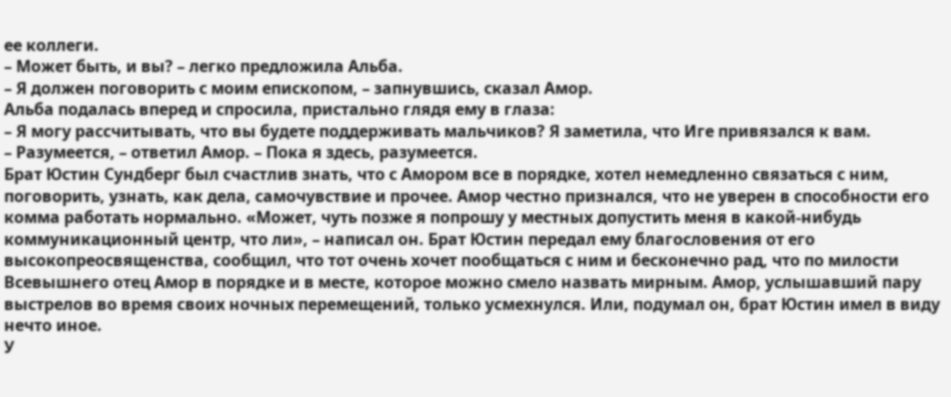ее коллеги.
– Может быть, и вы? – легко предложила Альба.
– Я должен поговорить с моим епископом, – запнувшись, сказал Амор.
Альба подалась вперед и спросила, пристально глядя ему в глаза:
– Я могу рассчитывать, что вы будете поддерживать мальчиков? Я заметила, что Иге привязался к вам.
– Разумеется, – ответил Амор. – Пока я здесь, разумеется.
Брат Юстин Сундберг был счастлив знать, что с Амором все в порядке, хотел немедленно связаться с ним, поговорить, узнать, как дела, самочувствие и прочее. Амор честно признался, что не уверен в способности его комма работать нормально. «Может, чуть позже я попрошу у местных допустить меня в какой-нибудь коммуникационный центр, что ли», – написал он. Брат Юстин передал ему благословения от его высокопреосвященства, сообщил, что тот очень хочет пообщаться с ним и бесконечно рад, что по милости Всевышнего отец Амор в порядке и в месте, которое можно смело назвать мирным. Амор, услышавший пару выстрелов во время своих ночных перемещений, только усмехнулся. Или, подумал он, брат Юстин имел в виду нечто иное.
У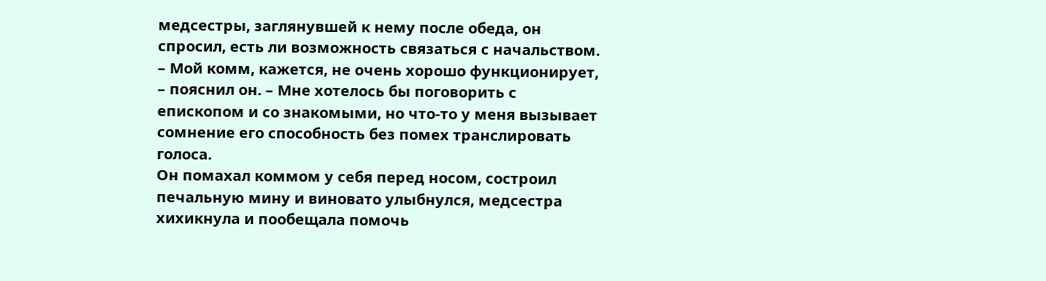медсестры, заглянувшей к нему после обеда, он спросил, есть ли возможность связаться с начальством.
– Мой комм, кажется, не очень хорошо функционирует, – пояснил он. – Мне хотелось бы поговорить с епископом и со знакомыми, но что-то у меня вызывает сомнение его способность без помех транслировать голоса.
Он помахал коммом у себя перед носом, состроил печальную мину и виновато улыбнулся, медсестра хихикнула и пообещала помочь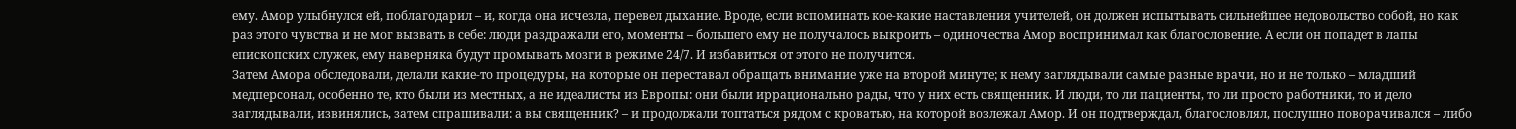ему. Амор улыбнулся ей, поблагодарил – и, когда она исчезла, перевел дыхание. Вроде, если вспоминать кое-какие наставления учителей, он должен испытывать сильнейшее недовольство собой, но как раз этого чувства и не мог вызвать в себе: люди раздражали его, моменты – большего ему не получалось выкроить – одиночества Амор воспринимал как благословение. А если он попадет в лапы епископских служек, ему наверняка будут промывать мозги в режиме 24/7. И избавиться от этого не получится.
Затем Амора обследовали, делали какие-то процедуры, на которые он переставал обращать внимание уже на второй минуте; к нему заглядывали самые разные врачи, но и не только – младший медперсонал, особенно те, кто были из местных, а не идеалисты из Европы: они были иррационально рады, что у них есть священник. И люди, то ли пациенты, то ли просто работники, то и дело заглядывали, извинялись, затем спрашивали: а вы священник? – и продолжали топтаться рядом с кроватью, на которой возлежал Амор. И он подтверждал, благословлял, послушно поворачивался – либо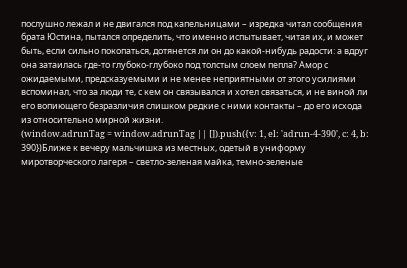послушно лежал и не двигался под капельницами – изредка читал сообщения брата Юстина, пытался определить, что именно испытывает, читая их, и может быть, если сильно покопаться, дотянется ли он до какой-нибудь радости: а вдруг она затаилась где-то глубоко-глубоко под толстым слоем пепла? Амор с ожидаемыми, предсказуемыми и не менее неприятными от этого усилиями вспоминал, что за люди те, с кем он связывался и хотел связаться, и не виной ли его вопиющего безразличия слишком редкие с ними контакты – до его исхода из относительно мирной жизни.
(window.adrunTag = window.adrunTag || []).push({v: 1, el: 'adrun-4-390', c: 4, b: 390})Ближе к вечеру мальчишка из местных, одетый в униформу миротворческого лагеря – светло-зеленая майка, темно-зеленые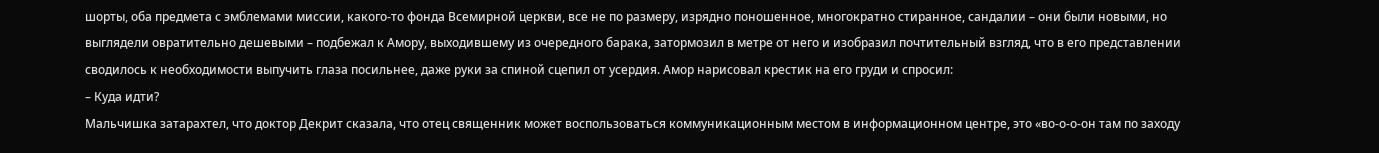шорты, оба предмета с эмблемами миссии, какого-то фонда Всемирной церкви, все не по размеру, изрядно поношенное, многократно стиранное, сандалии – они были новыми, но выглядели овратительно дешевыми – подбежал к Амору, выходившему из очередного барака, затормозил в метре от него и изобразил почтительный взгляд, что в его представлении сводилось к необходимости выпучить глаза посильнее, даже руки за спиной сцепил от усердия. Амор нарисовал крестик на его груди и спросил:
– Куда идти?
Мальчишка затарахтел, что доктор Декрит сказала, что отец священник может воспользоваться коммуникационным местом в информационном центре, это «во-о-о-он там по заходу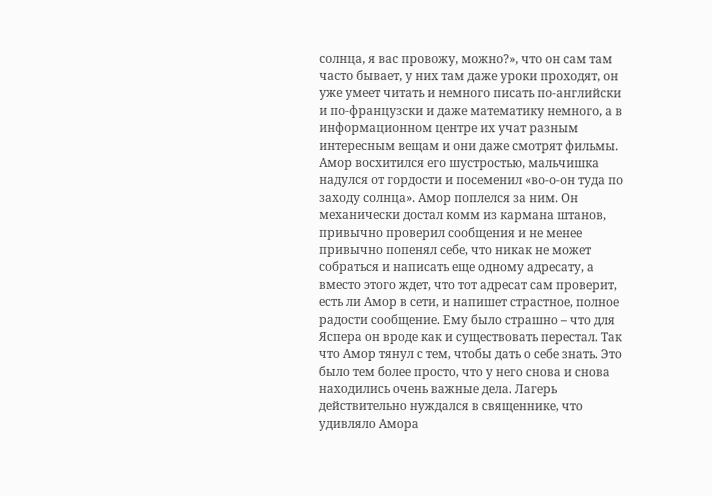солнца, я вас провожу, можно?», что он сам там часто бывает, у них там даже уроки проходят, он уже умеет читать и немного писать по-английски и по-французски и даже математику немного, а в информационном центре их учат разным интересным вещам и они даже смотрят фильмы. Амор восхитился его шустростью, мальчишка надулся от гордости и посеменил «во-о-он туда по заходу солнца». Амор поплелся за ним. Он механически достал комм из кармана штанов, привычно проверил сообщения и не менее привычно попенял себе, что никак не может собраться и написать еще одному адресату, а вместо этого ждет, что тот адресат сам проверит, есть ли Амор в сети, и напишет страстное, полное радости сообщение. Ему было страшно – что для Яспера он вроде как и существовать перестал. Так что Амор тянул с тем, чтобы дать о себе знать. Это было тем более просто, что у него снова и снова находились очень важные дела. Лагерь действительно нуждался в священнике, что удивляло Амора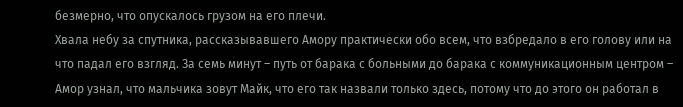безмерно, что опускалось грузом на его плечи.
Хвала небу за спутника, рассказывавшего Амору практически обо всем, что взбредало в его голову или на что падал его взгляд. За семь минут – путь от барака с больными до барака с коммуникационным центром – Амор узнал, что мальчика зовут Майк, что его так назвали только здесь, потому что до этого он работал в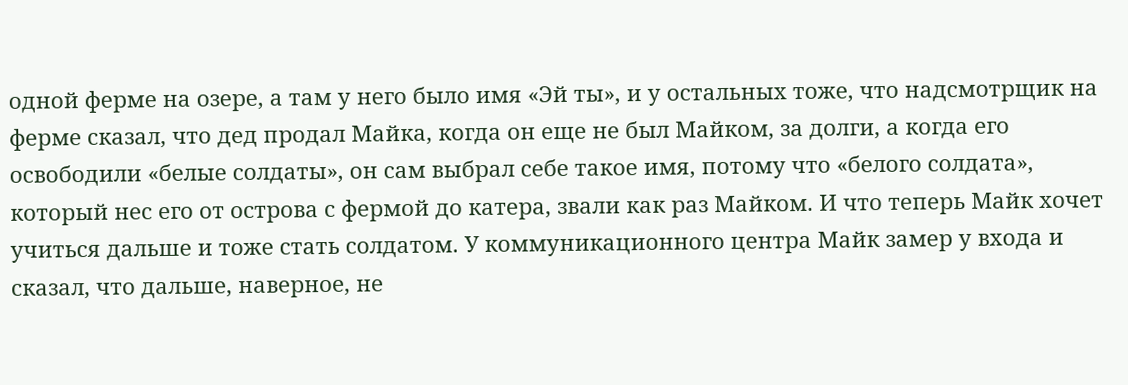одной ферме на озере, а там у него было имя «Эй ты», и у остальных тоже, что надсмотрщик на ферме сказал, что дед продал Майка, когда он еще не был Майком, за долги, а когда его освободили «белые солдаты», он сам выбрал себе такое имя, потому что «белого солдата», который нес его от острова с фермой до катера, звали как раз Майком. И что теперь Майк хочет учиться дальше и тоже стать солдатом. У коммуникационного центра Майк замер у входа и сказал, что дальше, наверное, не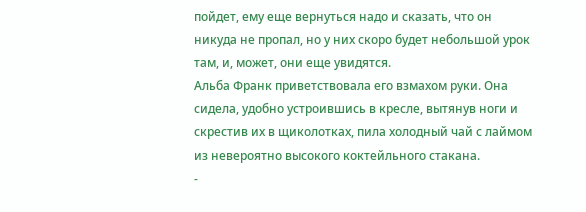пойдет, ему еще вернуться надо и сказать, что он никуда не пропал, но у них скоро будет небольшой урок там, и, может, они еще увидятся.
Альба Франк приветствовала его взмахом руки. Она сидела, удобно устроившись в кресле, вытянув ноги и скрестив их в щиколотках, пила холодный чай с лаймом из невероятно высокого коктейльного стакана.
-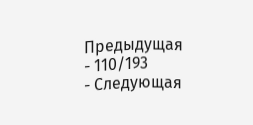Предыдущая
- 110/193
- Следующая